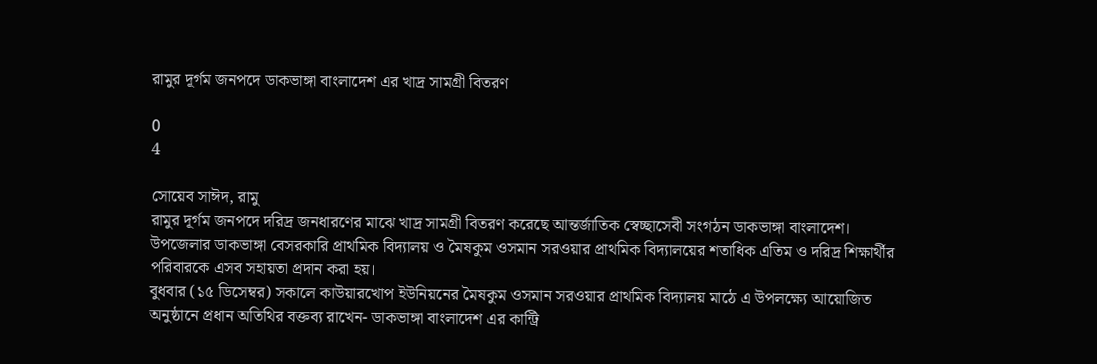রামুর দূর্গম জনপদে ডাকভাঙ্গা বাংলাদেশ এর খাদ্র সামগ্রী বিতরণ

0
4

সোয়েব সাঈদ, রামু
রামুর দূর্গম জনপদে দরিদ্র জনধারণের মাঝে খাদ্র সামগ্রী বিতরণ করেছে আন্তর্জাতিক স্বেচ্ছাসেবী সংগঠন ডাকভাঙ্গা বাংলাদেশ। উপজেলার ডাকভাঙ্গা বেসরকারি প্রাথমিক বিদ্যালয় ও মৈষকুম ওসমান সরওয়ার প্রাথমিক বিদ্যালয়ের শতাধিক এতিম ও দরিদ্র শিক্ষার্থীর পরিবারকে এসব সহায়তা প্রদান করা হয়।
বুধবার (১৫ ডিসেম্বর) সকালে কাউয়ারখোপ ইউনিয়নের মৈষকুম ওসমান সরওয়ার প্রাথমিক বিদ্যালয় মাঠে এ উপলক্ষ্যে আয়োজিত অনুষ্ঠানে প্রধান অতিথির বক্তব্য রাখেন- ডাকভাঙ্গা বাংলাদেশ এর কান্ট্রি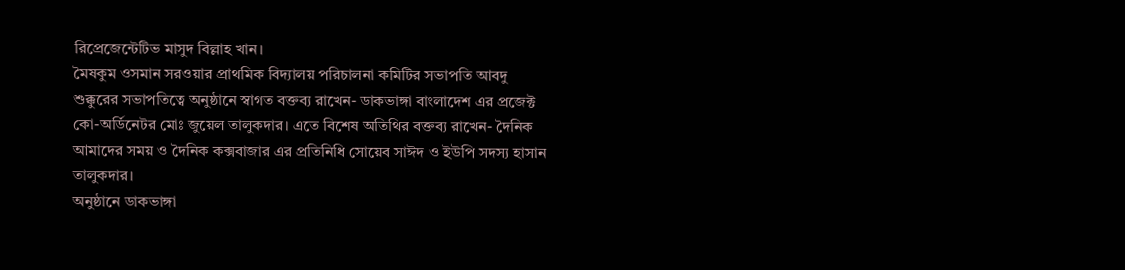রিপ্রেজেন্টেটিভ মাসুদ বিল্লাহ খান।
মৈষকুম ওসমান সরওয়ার প্রাথমিক বিদ্যালয় পরিচালনা কমিটির সভাপতি আবদু শুক্কুরের সভাপতিত্বে অনুষ্ঠানে স্বাগত বক্তব্য রাখেন- ডাকভাঙ্গা বাংলাদেশ এর প্রজেক্ট কো-অর্ডিনেটর মোঃ জুয়েল তালুকদার। এতে বিশেষ অতিথির বক্তব্য রাখেন- দৈনিক আমাদের সময় ও দৈনিক কক্সবাজার এর প্রতিনিধি সোয়েব সাঈদ ও ইউপি সদস্য হাসান তালুকদার।
অনুষ্ঠানে ডাকভাঙ্গা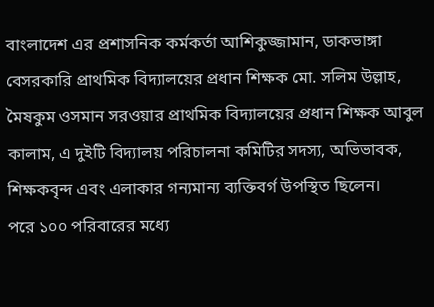বাংলাদেশ এর প্রশাসনিক কর্মকর্তা আশিকুজ্জামান, ডাকভাঙ্গা বেসরকারি প্রাথমিক বিদ্যালয়ের প্রধান শিক্ষক মো. সলিম উল্লাহ, মৈষকুম ওসমান সরওয়ার প্রাথমিক বিদ্যালয়ের প্রধান শিক্ষক আবুল কালাম, এ দুইটি বিদ্যালয় পরিচালনা কমিটির সদস্য, অভিভাবক, শিক্ষকবৃন্দ এবং এলাকার গন্যমান্য ব্যক্তিবর্গ উপস্থিত ছিলেন।
পরে ১০০ পরিবারের মধ্যে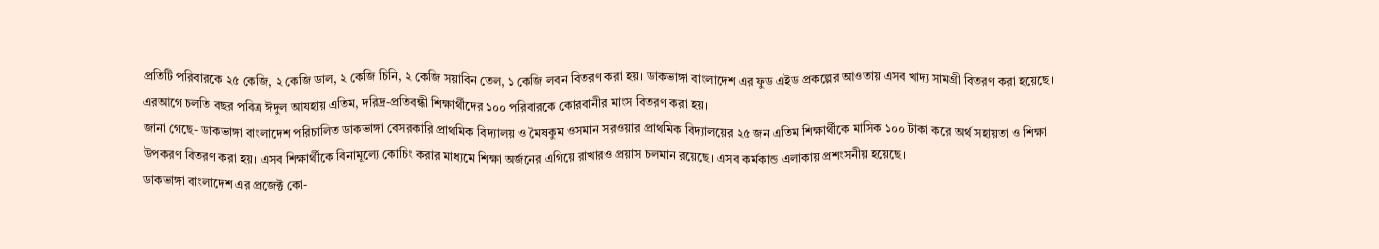প্রতিটি পরিবারকে ২৫ কেজি, ২ কেজি ডাল, ২ কেজি চিনি, ২ কেজি সয়াবিন তেল, ১ কেজি লবন বিতরণ করা হয়। ডাকভাঙ্গা বাংলাদেশ এর ফুড এইড প্রকল্পের আওতায় এসব খাদ্য সামগ্রী বিতরণ করা হয়েছে। এরআগে চলতি বছর পবিত্র ঈদুল আযহায় এতিম, দরিদ্র-প্রতিবন্ধী শিক্ষার্থীদের ১০০ পরিবারকে কোরবানীর মাংস বিতরণ করা হয়।
জানা গেছে- ডাকভাঙ্গা বাংলাদেশ পরিচালিত ডাকভাঙ্গা বেসরকারি প্রাথমিক বিদ্যালয় ও মৈষকুম ওসমান সরওয়ার প্রাথমিক বিদ্যালয়ের ২৫ জন এতিম শিক্ষার্থীকে মাসিক ১০০ টাকা করে অর্থ সহায়তা ও শিক্ষা উপকরণ বিতরণ করা হয়। এসব শিক্ষার্থীকে বিনামূল্যে কোচিং করার মাধ্যমে শিক্ষা অর্জনের এগিয়ে রাখারও প্রয়াস চলমান রয়েছে। এসব কর্মকান্ড এলাকায় প্রশংসনীয় হয়েছে।
ডাকভাঙ্গা বাংলাদেশ এর প্রজেক্ট কো-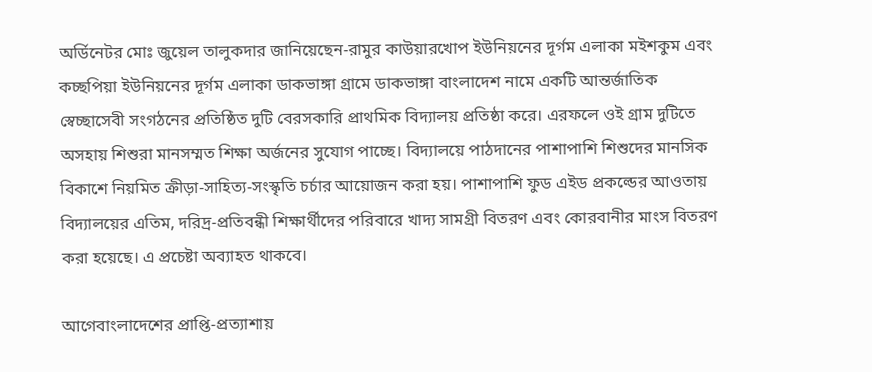অর্ডিনেটর মোঃ জুয়েল তালুকদার জানিয়েছেন-রামুর কাউয়ারখোপ ইউনিয়নের দূর্গম এলাকা মইশকুম এবং কচ্ছপিয়া ইউনিয়নের দূর্গম এলাকা ডাকভাঙ্গা গ্রামে ডাকভাঙ্গা বাংলাদেশ নামে একটি আন্তর্জাতিক স্বেচ্ছাসেবী সংগঠনের প্রতিষ্ঠিত দুটি বেরসকারি প্রাথমিক বিদ্যালয় প্রতিষ্ঠা করে। এরফলে ওই গ্রাম দুটিতে অসহায় শিশুরা মানসম্মত শিক্ষা অর্জনের সুযোগ পাচ্ছে। বিদ্যালয়ে পাঠদানের পাশাপাশি শিশুদের মানসিক বিকাশে নিয়মিত ক্রীড়া-সাহিত্য-সংস্কৃতি চর্চার আয়োজন করা হয়। পাশাপাশি ফুড এইড প্রকল্ডের আওতায় বিদ্যালয়ের এতিম, দরিদ্র-প্রতিবন্ধী শিক্ষার্থীদের পরিবারে খাদ্য সামগ্রী বিতরণ এবং কোরবানীর মাংস বিতরণ করা হয়েছে। এ প্রচেষ্টা অব্যাহত থাকবে।

আগেবাংলাদেশের প্রাপ্তি-প্রত্যাশায়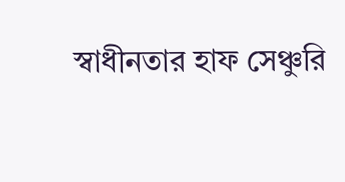স্বাধীনতার হাফ সেঞ্চুরি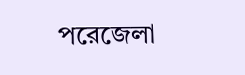পরেজেলা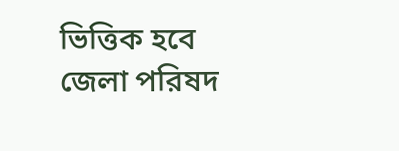ভিত্তিক হবে জেলা পরিষদ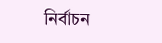নির্বাচন